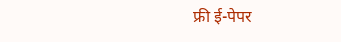फ्री ई-पेपर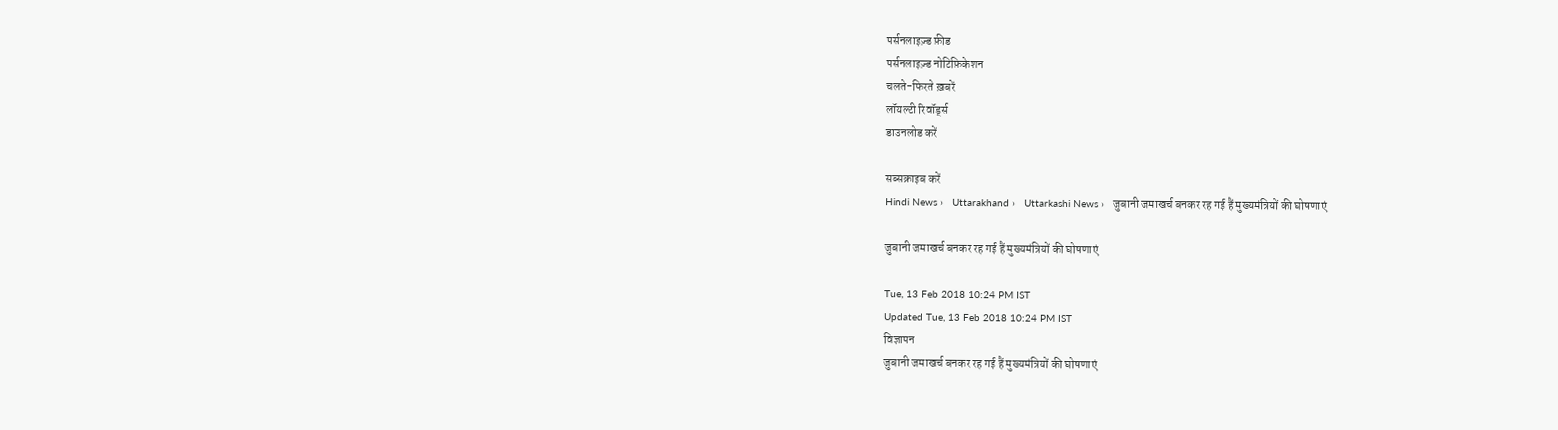पर्सनलाइज़्ड फ़ीड
पर्सनलाइज़्ड नोटिफ़िकेशन
चलते-फिरते ख़बरें
लॉयल्टी रिवॉर्ड्स
डाउनलोड करें

सब्सक्राइब करें
Hindi News ›   Uttarakhand ›   Uttarkashi News ›   जुबानी जमाखर्च बनकर रह गई हैं मुख्यमंत्रियों की घोषणाएं

जुबानी जमाखर्च बनकर रह गई हैं मुख्यमंत्रियों की घोषणाएं

Tue, 13 Feb 2018 10:24 PM IST
Updated Tue, 13 Feb 2018 10:24 PM IST
विज्ञापन
जुबानी जमाखर्च बनकर रह गई हैं मुख्यमंत्रियों की घोषणाएं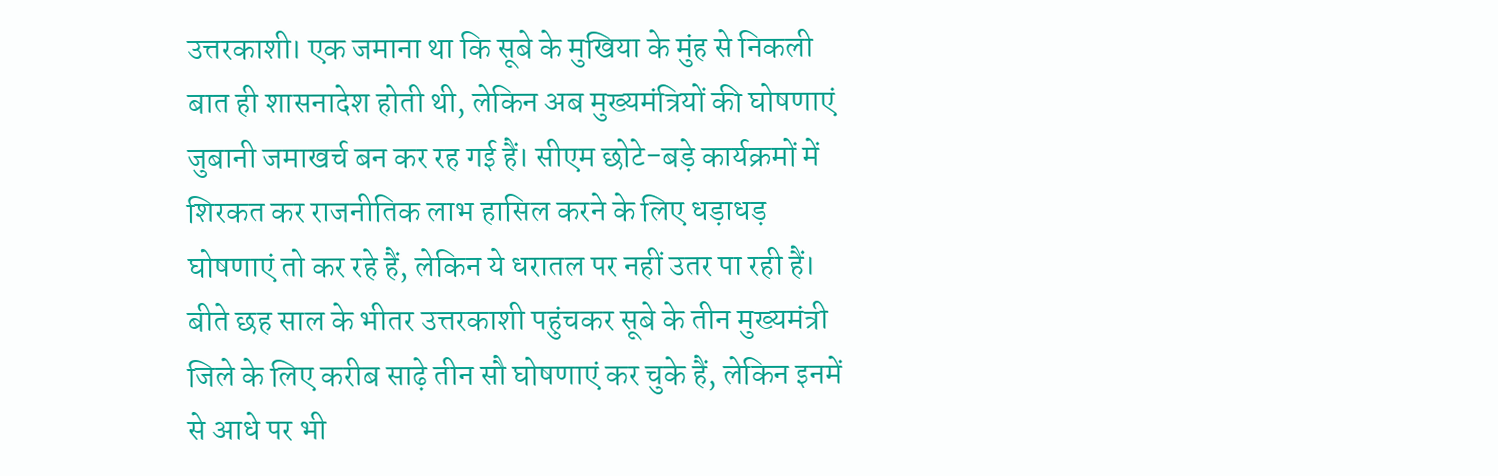उत्तरकाशी। एक जमाना था कि सूबे के मुखिया के मुंह से निकली बात ही शासनादेश होती थी, लेकिन अब मुख्यमंत्रियों की घोषणाएं जुबानी जमाखर्च बन कर रह गई हैं। सीएम छोटे-बड़े कार्यक्रमों में शिरकत कर राजनीतिक लाभ हासिल करने के लिए धड़ाधड़ घोषणाएं तो कर रहे हैं, लेकिन ये धरातल पर नहीं उतर पा रही हैं। बीते छह साल के भीतर उत्तरकाशी पहुंचकर सूबे के तीन मुख्यमंत्री जिले के लिए करीब साढ़े तीन सौ घोषणाएं कर चुके हैं, लेकिन इनमें से आधे पर भी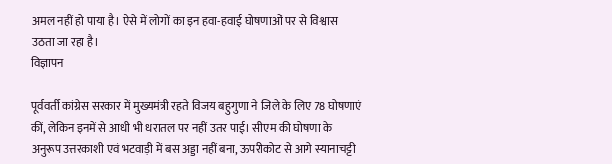अमल नहीं हो पाया है। ऐसे में लोगों का इन हवा-हवाई घोषणाओं पर से विश्वास उठता जा रहा है।
विज्ञापन

पूर्ववर्ती कांग्रेस सरकार में मुख्यमंत्री रहते विजय बहुगुणा ने जिले के लिए 78 घोषणाएं कीं, लेकिन इनमें से आधी भी धरातल पर नहीं उतर पाई। सीएम की घोषणा के अनुरूप उत्तरकाशी एवं भटवाड़ी में बस अड्डा नहीं बना, ऊपरीकोट से आगे स्यानाचट्टी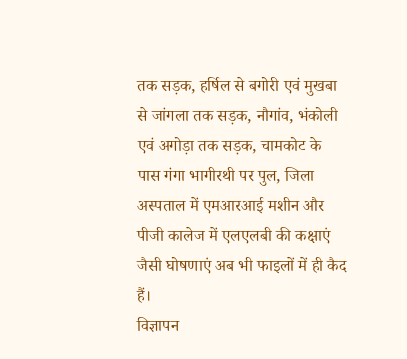तक सड़क, हर्षिल से बगोरी एवं मुखबा से जांगला तक सड़क, नौगांव, भंकोली एवं अगोड़ा तक सड़क, चामकोट के पास गंगा भागीरथी पर पुल, जिला अस्पताल में एमआरआई मशीन और पीजी कालेज में एलएलबी की कक्षाएं जैसी घोषणाएं अब भी फाइलों में ही कैद हैं।
विज्ञापन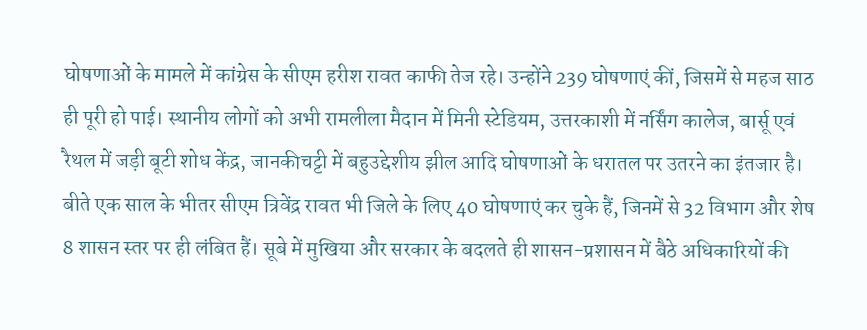घोषणाओं के मामले में कांग्रेस के सीएम हरीश रावत काफी तेज रहे। उन्होंने 239 घोषणाएं कीं, जिसमें से महज साठ ही पूरी हो पाई। स्थानीय लोगों को अभी रामलीला मैदान में मिनी स्टेडियम, उत्तरकाशी में नर्सिंग कालेज, बार्सू एवं रैथल में जड़ी बूटी शोध केंद्र, जानकीचट्टी में बहुउद्देशीय झील आदि घोषणाओं के धरातल पर उतरने का इंतजार है। बीते एक साल के भीतर सीएम त्रिवेंद्र रावत भी जिले के लिए 40 घोषणाएं कर चुके हैं, जिनमें से 32 विभाग और शेष 8 शासन स्तर पर ही लंबित हैं। सूबे में मुखिया और सरकार के बदलते ही शासन-प्रशासन में बैठे अधिकारियों की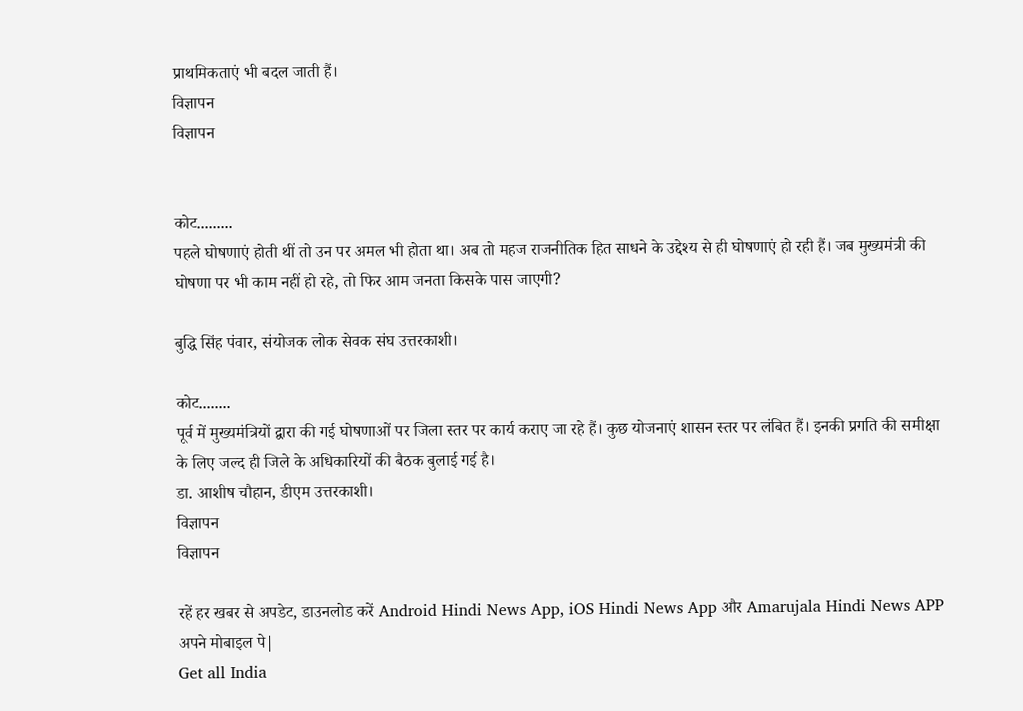प्राथमिकताएं भी बदल जाती हैं।
विज्ञापन
विज्ञापन


कोट.........
पहले घोषणाएं होती थीं तो उन पर अमल भी होता था। अब तो महज राजनीतिक हित साधने के उद्देश्य से ही घोषणाएं हो रही हैं। जब मुख्यमंत्री की घोषणा पर भी काम नहीं हो रहे, तो फिर आम जनता किसके पास जाएगी?

बुद्धि सिंह पंवार, संयोजक लोक सेवक संघ उत्तरकाशी।

कोट........
पूर्व में मुख्यमंत्रियों द्वारा की गई घोषणाओं पर जिला स्तर पर कार्य कराए जा रहे हैं। कुछ योजनाएं शासन स्तर पर लंबित हैं। इनकी प्रगति की समीक्षा के लिए जल्द ही जिले के अधिकारियों की बैठक बुलाई गई है।
डा. आशीष चौहान, डीएम उत्तरकाशी।
विज्ञापन
विज्ञापन

रहें हर खबर से अपडेट, डाउनलोड करें Android Hindi News App, iOS Hindi News App और Amarujala Hindi News APP अपने मोबाइल पे|
Get all India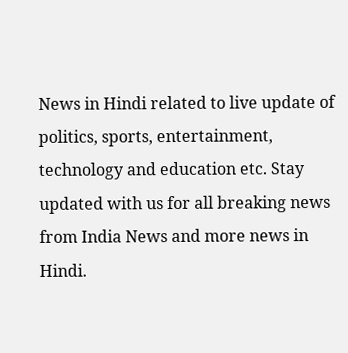News in Hindi related to live update of politics, sports, entertainment, technology and education etc. Stay updated with us for all breaking news from India News and more news in Hindi.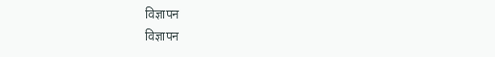विज्ञापन
विज्ञापन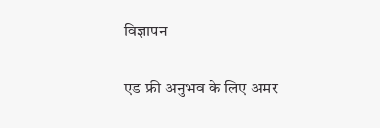विज्ञापन

एड फ्री अनुभव के लिए अमर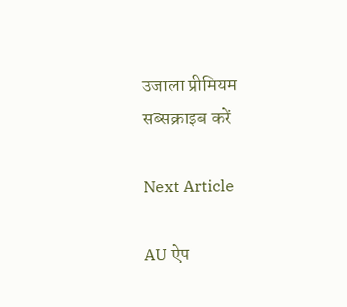उजाला प्रीमियम सब्सक्राइब करें

Next Article

AU ऐप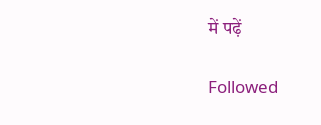में पढ़ें

Followed